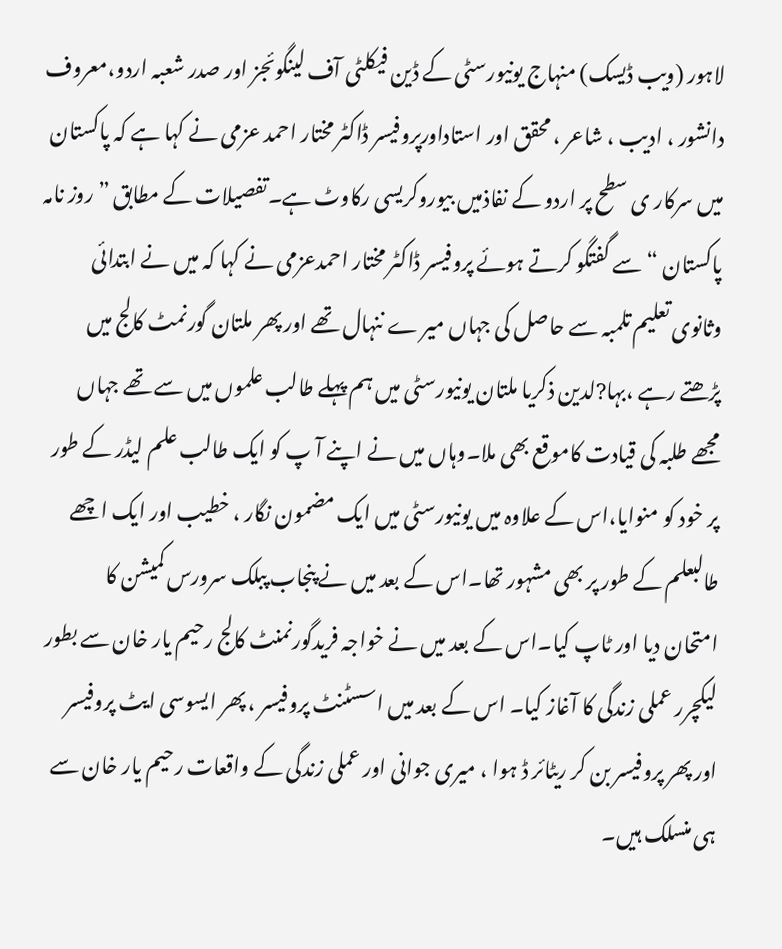لاہور (ویب ڈیسک) منہاج یونیورسٹی کے ڈین فیکلٹی آف لینگوئجز اور صدر شعبہ اردو،معروف دانشور ، ادیب ، شاعر ، محقق اور استاداورپروفیسر ڈاکٹر مختار احمد عزمی نے کہا ہے کہ پاکستان میں سرکار ی سطح پر اردو کے نفاذمیں بیوروکریسی رکاوٹ ہے۔تفصیلات کے مطابق ”روز نامہ پاکستان “سے گفتگو کرتے ہوئے پروفیسر ڈاکٹر مختار احمدعزمی نے کہا کہ میں نے ابتدائی وثانوی تعلیم تلمبہ سے حاصل کی جہاں میر ے ننہال تھے اور پھر ملتان گورنمٹ کالج میں پڑھتے رہے ،بہا?لدین ذکریا ملتان یونیورسٹی میں ہم پہلے طالب علموں میں سے تھے جہاں مجھے طلبہ کی قیادت کاموقع بھی ملا۔وہاں میں نے اپنے آ پ کو ایک طالب علم لیڈر کے طور پر خود کو منوایا،اس کے علاوہ میں یونیورسٹی میں ایک مضمون نگار ، خطیب اور ایک اچھے طالبعلم کے طور پر بھی مشہور تھا۔اس کے بعد میں نے پنجاب پبلک سرورس کمیشن کا امتحان دیا اور ٹاپ کیا۔اس کے بعد میں نے خواجہ فریدگورنمنٹ کالج رحیم یار خان سے بطور لیکچرر عملی زندگی کا آغاز کیا۔ اس کے بعد میں اسسٹنٹ پروفیسر ، پھر ایسوسی ایٹ پروفیسر اور پھر پروفیسر بن کر ریٹائر ڈ ہوا ، میری جوانی اور عملی زندگی کے واقعات رحیم یار خان سے ہی منسلک ہیں۔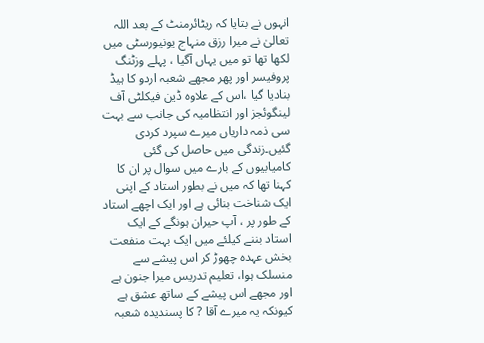انہوں نے بتایا کہ ریٹائرمنٹ کے بعد اللہ تعالیٰ نے میرا رزق منہاج یونیورسٹی میں لکھا تھا تو میں یہاں آگیا ، پہلے وزٹنگ پروفیسر اور پھر مجھے شعبہ اردو کا ہیڈ بنادیا گیا ،اس کے علاوہ ڈین فیکلٹی آف لینگوئجز اور انتظامیہ کی جانب سے بہت سی ذمہ داریاں میرے سپرد کردی گئیں۔زندگی میں حاصل کی گئی کامیابیوں کے بارے میں سوال پر ان کا کہنا تھا کہ میں نے بطور استاد کے اپنی ایک شناخت بنائی ہے اور ایک اچھے استاد کے طور پر ، آپ حیران ہونگے کے ایک استاد بننے کیلئے میں ایک بہت منفعت بخش عہدہ چھوڑ کر اس پیشے سے منسلک ہوا، تعلیم تدریس میرا جنون ہے اور مجھے اس پیشے کے ساتھ عشق ہے کیونکہ یہ میرے آقا ? کا پسندیدہ شعبہ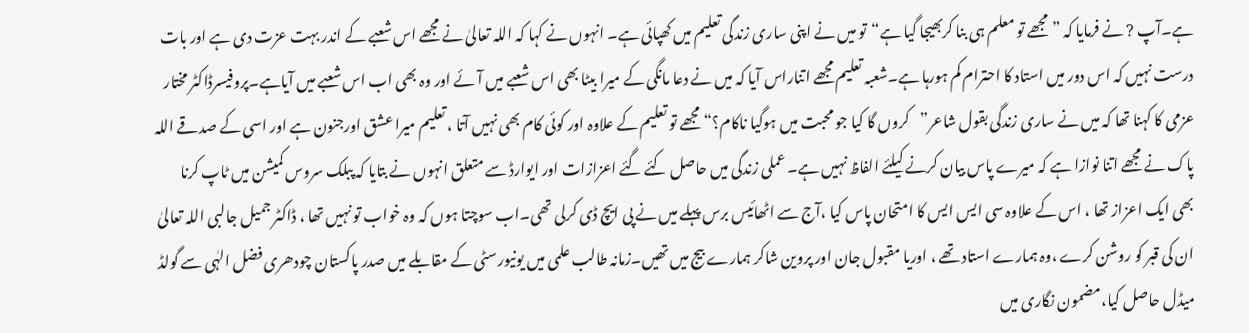ہے۔آپ ? نے فرمایا کہ ”مجھے تو معلم ہی بنا کربھیجا گیا ہے“تو میں نے اپنی ساری زندگی تعلیم میں کھپائی ہے۔ انہوں نے کہا کہ اللہ تعالیٰ نے مجھے اس شعبے کے اندر بہت عزت دی ہے اور بات درست نہیں کہ اس دور میں استاد کا احترام کم ہورہا ہے۔شعبہ تعلیم مجھے اتناراس آیا کہ میں نے دعا مانگی کے میرا بیٹا بھی اس شعبے میں آئے اور وہ بھی اب اس شعبے میں آیاہے۔پروفیسرڈاکٹر مختار عزمی کا کہنا تھا کہ میں نے ساری زندگی بقول شاعر”کروں گا کیا جو محبت میں ہوگیا ناکام؟“مجھے تو تعلیم کے علاوہ اور کوئی کام بھی نہیں آتا ، تعلیم میرا عشق اورجنون ہے اور اسی کے صدقے اللہ پاک نے مجھے اتنا نوازا ہے کہ میرے پاس بیان کرنے کیلئے الفاظ نہیں ہے۔ عملی زندگی میں حاصل کئے گئے اعزازات اور ایوارڈ سے متعلق انہوں نے بتایا کہ پبلک سروس کمیشن میں ٹاپ کرنا بھی ایک اعزاز تھا ، اس کے علاوہ سی ایس ایس کا امتحان پاس کیا ،آج سے اٹھائیس برس پہلے میں نے پی ایچ ڈی کرلی تھی۔اب سوچتا ہوں کہ وہ خواب تو نہیں تھا ، ڈاکٹر جمیل جالبی اللہ تعالیٰ ان کی قبر کو روشن کرے ،وہ ہمارے استاد تھے ، اوریا مقبول جان اور پروین شاکر ہمارے بیج میں تھیں۔زمانہ طالب علمی میں یونیورسٹی کے مقابلے میں صدر پاکستان چودھری فضل الہٰی سے گولڈ میڈل حاصل کیا،مضمون نگاری میں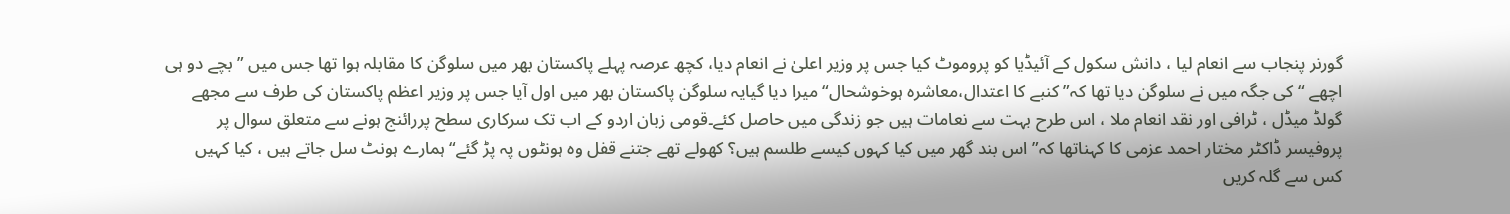گورنر پنجاب سے انعام لیا ، دانش سکول کے آئیڈیا کو پروموٹ کیا جس پر وزیر اعلیٰ نے انعام دیا، کچھ عرصہ پہلے پاکستان بھر میں سلوگن کا مقابلہ ہوا تھا جس میں ”بچے دو ہی اچھے “ کی جگہ میں نے سلوگن دیا تھا کہ” کنبے کا اعتدال،معاشرہ ہوخوشحال“میرا دیا گیایہ سلوگن پاکستان بھر میں اول آیا جس پر وزیر اعظم پاکستان کی طرف سے مجھے گولڈ میڈل ، ٹرافی اور نقد انعام ملا ، اس طرح بہت سے نعامات ہیں جو زندگی میں حاصل کئے۔قومی زبان اردو کے اب تک سرکاری سطح پررائنج ہونے سے متعلق سوال پر پروفیسر ڈاکٹر مختار احمد عزمی کا کہناتھا کہ”اس بند گھر میں کیا کہوں کیسے طلسم ہیں؟ کھولے تھے جتنے قفل وہ ہونٹوں پہ پڑ گئے“ہمارے ہونٹ سل جاتے ہیں ، کیا کہیں کس سے گلہ کریں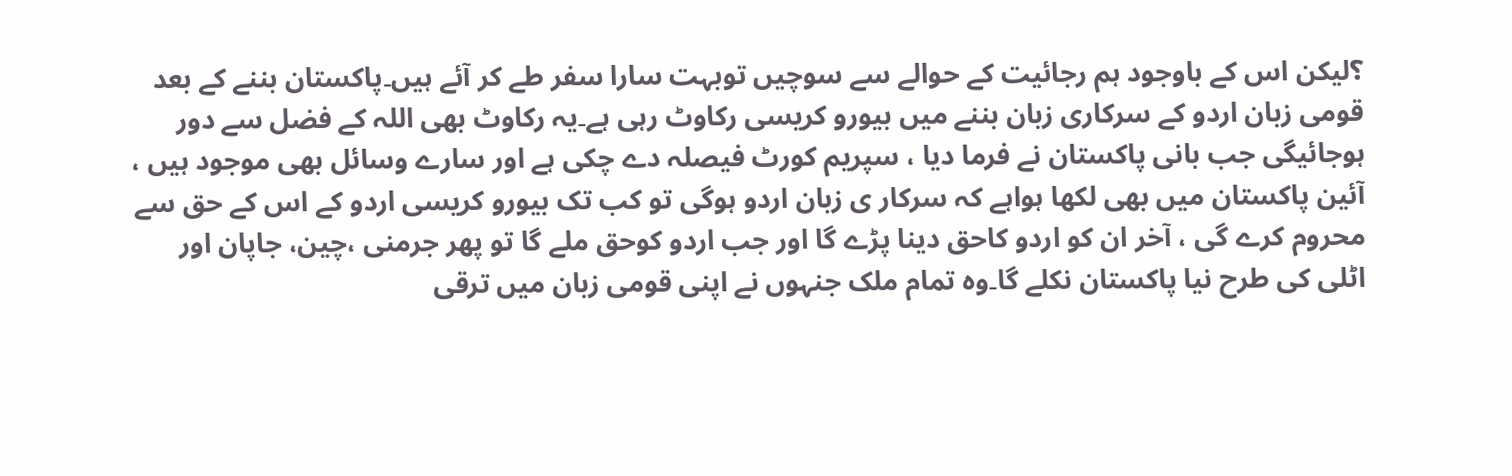؟لیکن اس کے باوجود ہم رجائیت کے حوالے سے سوچیں توبہت سارا سفر طے کر آئے ہیں۔پاکستان بننے کے بعد قومی زبان اردو کے سرکاری زبان بننے میں بیورو کریسی رکاوٹ رہی ہے۔یہ رکاوٹ بھی اللہ کے فضل سے دور ہوجائیگی جب بانی پاکستان نے فرما دیا ، سپریم کورٹ فیصلہ دے چکی ہے اور سارے وسائل بھی موجود ہیں ، آئین پاکستان میں بھی لکھا ہواہے کہ سرکار ی زبان اردو ہوگی تو کب تک بیورو کریسی اردو کے اس کے حق سے محروم کرے گی ، آخر ان کو اردو کاحق دینا پڑے گا اور جب اردو کوحق ملے گا تو پھر جرمنی ،چین، جاپان اور اٹلی کی طرح نیا پاکستان نکلے گا۔وہ تمام ملک جنہوں نے اپنی قومی زبان میں ترقی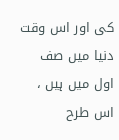کی اور اس وقت دنیا میں صف اول میں ہیں ، اس طرح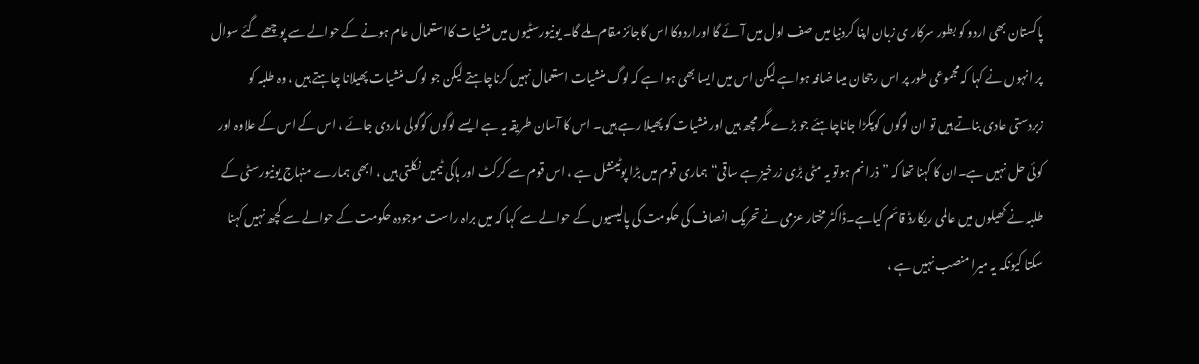پاکستان بھی اردو کو بطور سرکار ی زبان اپنا کردنیا میں صف اول میں آئے گا اوراردوکا اس کاجائز مقام ملے گا۔ یونیورسٹیوں میں منشیات کااستعمال عام ہونے کے حوالے سے پوچھے گئے سوال پر انہوں نے کہا کہ مجموعی طور پر اس رجحان میںا ضافہ ہواہے لیکن اس میں ایسا بھی ہوا ہے کہ لوگ منشیات استعمال نہیں کرناچاہتے لیکن جو لوگ منشیات پھیلانا چاہتے ہیں ، وہ طلبہ کو زبردستی عادی بناتے ہیں تو ان لوگوں کوپکڑا جاناچاہئے جو بڑے مگر مچھ ہیں اور منشیات کو پھیلا رہے ہیں۔ اس کا آسان طریقہ یہ ہے ایسے لوگوں کوگولی ماردی جائے ، اس کے اس کے علاوہ اور کوئی حل نہیں ہے۔ان کا کہنا تھا کہ ”ذرانم ہوتو یہ مٹی بڑی زرخیز ہے ساقی“ہماری قوم میں بڑا پوٹینشل ہے ، اس قوم سے کرکٹ اور ہاکی ٹیمیں نکلتی ہیں ، ابھی ہمارے منہاج یونیورسٹی کے طلبہ نے کھیلوں میں عالمی ریکارڈ قائم کیاہے۔ڈاکٹر مختار عزمی نے تحریک انصاف کی حکومت کی پالیسیوں کے حوالے سے کہا کہ میں براہ راست موجودہ حکومت کے حوالے سے کچھ نہیں کہنا سکتا کیونکہ یہ میرا منصب نہیں ہے ،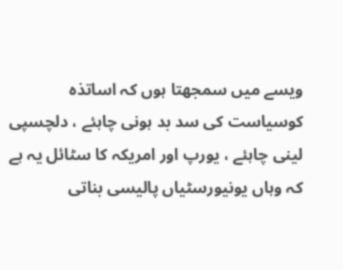ویسے میں سمجھتا ہوں کہ اساتذہ کوسیاست کی سد بد ہونی چاہئے ، دلچسپی لینی چاہئے ، یورپ اور امریکہ کا سٹائل یہ ہے کہ وہاں یونیورسٹیاں پالیسی بناتی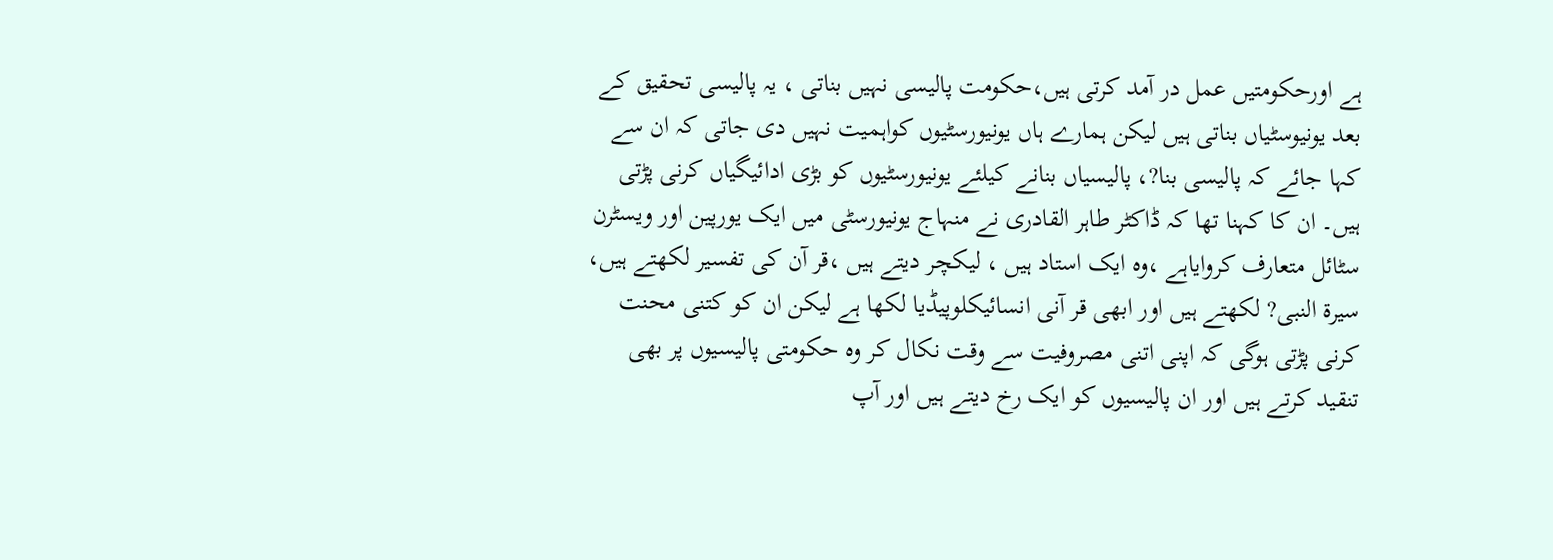ہے اورحکومتیں عمل در آمد کرتی ہیں،حکومت پالیسی نہیں بناتی ، یہ پالیسی تحقیق کے بعد یونیوسٹیاں بناتی ہیں لیکن ہمارے ہاں یونیورسٹیوں کواہمیت نہیں دی جاتی کہ ان سے کہا جائے کہ پالیسی بنا?، پالیسیاں بنانے کیلئے یونیورسٹیوں کو بڑی ادائیگیاں کرنی پڑتی ہیں۔ ان کا کہنا تھا کہ ڈاکٹر طاہر القادری نے منہاج یونیورسٹی میں ایک یورپین اور ویسٹرن سٹائل متعارف کروایاہے ،وہ ایک استاد ہیں ، لیکچر دیتے ہیں ،قر آن کی تفسیر لکھتے ہیں، سیرة النبی? لکھتے ہیں اور ابھی قر آنی انسائیکلوپیڈیا لکھا ہے لیکن ان کو کتنی محنت کرنی پڑتی ہوگی کہ اپنی اتنی مصروفیت سے وقت نکال کر وہ حکومتی پالیسیوں پر بھی تنقید کرتے ہیں اور ان پالیسیوں کو ایک رخ دیتے ہیں اور آپ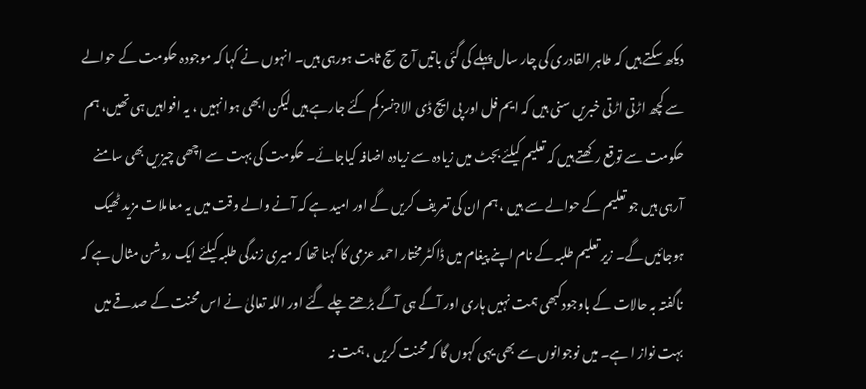دیکھ سکتے ہیں کہ طاہر القادری کی چار سال پہلے کی گئی باتیں آج سچ ثابت ہورہی ہیں۔ انہوں نے کہا کہ موجودہ حکومت کے حوالے سے کچھ اڑتی اڑتی خبریں سنی ہیں کہ ایم فل اور پی ایچ ڈی الا?نسز کم کئے جارہے ہیں لیکن ابھی ہوا نہیں ، یہ افواہیں ہی تھیں، ہم حکومت سے توقع رکھتے ہیں کہ تعلیم کیلئے بجٹ میں زیادہ سے زیادہ اضافہ کیاجائے۔ حکومت کی بہت سے اچھی چیزیں بھی سامنے آرہی ہیں جو تعلیم کے حوالے سے ہیں ، ہم ان کی تعریف کریں گے اور امید ہے کہ آنے والے وقت میں یہ معاملات مزید ٹھیک ہوجائیں گے۔ زیر تعلیم طلبہ کے نام اپنے پیغام میں ڈاکٹر مختار احمد عزمی کا کہنا تھا کہ میری زندگی طلبہ کیلئے ایک روشن مثال ہے کہ ناگفتہ بہ حالات کے باوجودکبھی ہمت نہیں ہاری اور آگے ہی آگے بڑھتے چلے گئے اور اللہ تعالیٰ نے اس محنت کے صدقے میں بہت نواز ا ہے۔ میں نوجوانوں سے بھی یہی کہوں گا کہ محنت کریں ، ہمت نہ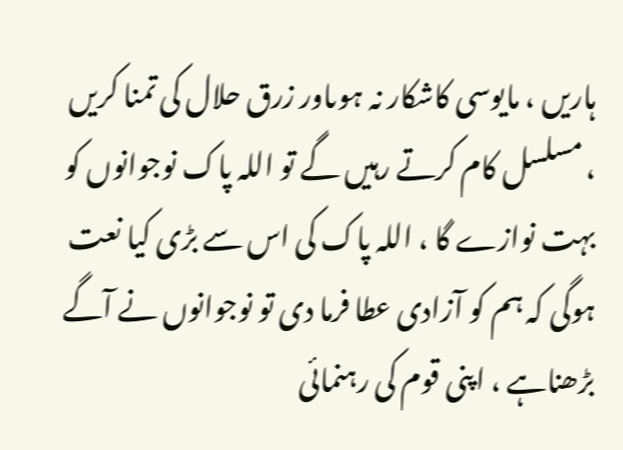ہاریں ، مایوسی کاشکار نہ ہوںاور زرق حلال کی تمنا کریں ، مسلسل کام کرتے رہیں گے تو اللہ پاک نوجوانوں کو بہت نوازے گا ، اللہ پاک کی اس سے بڑی کیا نعت ہوگی کہ ہم کو آزادی عطا فرما دی تو نوجوانوں نے آگے بڑھناہے ، اپنی قوم کی رہنمائی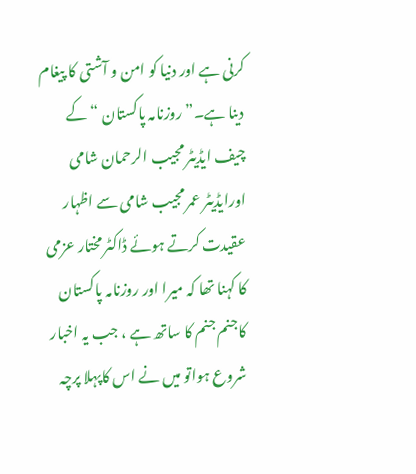کرنی ہے اور دنیا کو امن و آشتی کا پیغام دینا ہے۔”روزنامہ پاکستان “کے چیف ایڈیٹر مجیب الرحمان شامی اورایڈیٹر عمر مجیب شامی سے اظہار عقیدت کرتے ہوئے ڈاکٹر مختار عزمی کا کہنا تھا کہ میرا اور روزنامہ پاکستان کاجنم جنم کا ساتھ ہے ، جب یہ اخبار شروع ہواتو میں نے اس کاپہلا پرچہ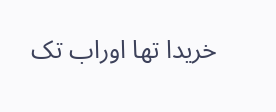خریدا تھا اوراب تک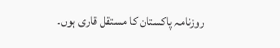روزنامہ پاکستان کا مستقل قاری ہوں۔